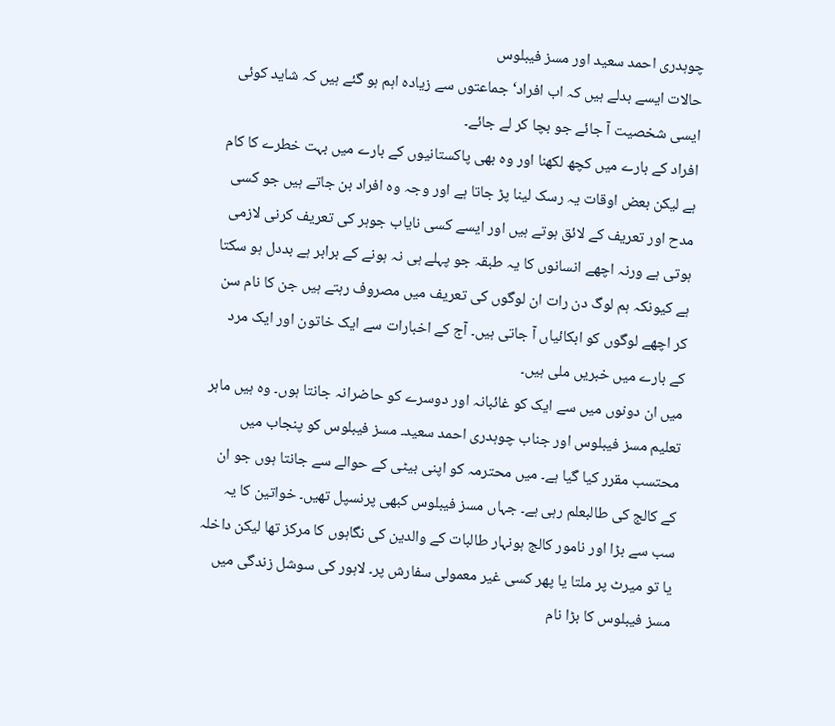چوہدری احمد سعید اور مسز فیبلوس
حالات ایسے بدلے ہیں کہ اب افراد‘ جماعتوں سے زیادہ اہم ہو گئے ہیں کہ شاید کوئی ایسی شخصیت آ جائے جو بچا کر لے جائے۔
افراد کے بارے میں کچھ لکھنا اور وہ بھی پاکستانیوں کے بارے میں بہت خطرے کا کام ہے لیکن بعض اوقات یہ رسک لینا پڑ جاتا ہے اور وجہ وہ افراد بن جاتے ہیں جو کسی مدح اور تعریف کے لائق ہوتے ہیں اور ایسے کسی نایاب جوہر کی تعریف کرنی لازمی ہوتی ہے ورنہ اچھے انسانوں کا یہ طبقہ جو پہلے ہی نہ ہونے کے برابر ہے بددل ہو سکتا ہے کیونکہ ہم لوگ دن رات ان لوگوں کی تعریف میں مصروف رہتے ہیں جن کا نام سن کر اچھے لوگوں کو ابکائیاں آ جاتی ہیں۔ آج کے اخبارات سے ایک خاتون اور ایک مرد کے بارے میں خبریں ملی ہیں۔
میں ان دونوں میں سے ایک کو غائبانہ اور دوسرے کو حاضرانہ جانتا ہوں۔ وہ ہیں ماہر تعلیم مسز فیبلوس اور جناب چوہدری احمد سعید۔ مسز فیبلوس کو پنجاب میں محتسب مقرر کیا گیا ہے۔ میں محترمہ کو اپنی بیٹی کے حوالے سے جانتا ہوں جو ان کے کالج کی طالبعلم رہی ہے۔ جہاں مسز فیبلوس کبھی پرنسپل تھیں۔ خواتین کا یہ سب سے بڑا اور نامور کالج ہونہار طالبات کے والدین کی نگاہوں کا مرکز تھا لیکن داخلہ یا تو میرٹ پر ملتا یا پھر کسی غیر معمولی سفارش پر۔ لاہور کی سوشل زندگی میں مسز فیبلوس کا بڑا نام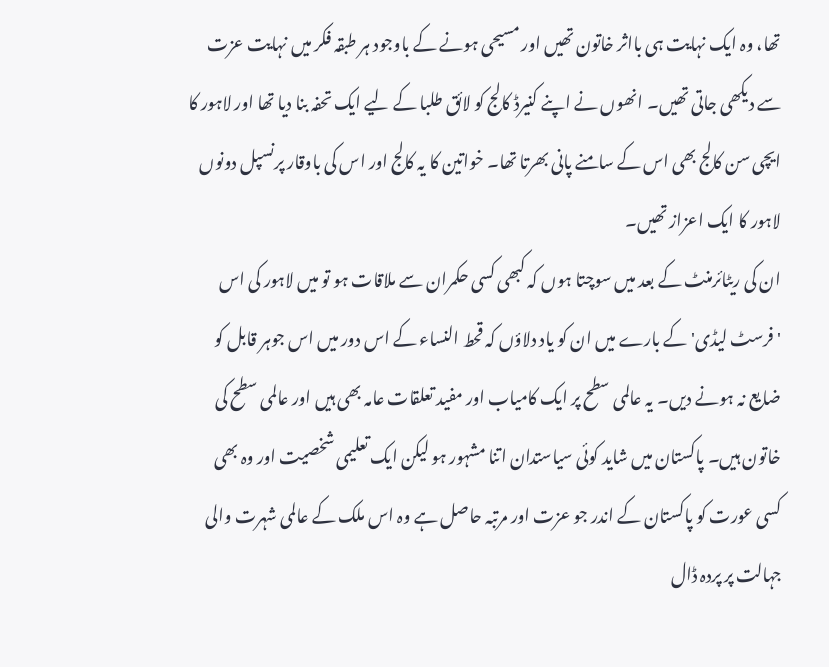تھا، وہ ایک نہایت ہی بااثر خاتون تھیں اور مسیحی ہونے کے باوجود ہر طبقہ فکر میں نہایت عزت سے دیکھی جاتی تھیں۔ انھوں نے اپنے کنیرڈ کالج کو لائق طلبا کے لیے ایک تحفہ بنا دیا تھا اور لاہور کا ایچی سن کالج بھی اس کے سامنے پانی بھرتا تھا۔ خواتین کا یہ کالج اور اس کی باوقار پرنسپل دونوں لاہور کا ایک اعزاز تھیں۔
ان کی ریٹائرمنٹ کے بعد میں سوچتا ہوں کہ کبھی کسی حکمران سے ملاقات ہو تو میں لاہور کی اس 'فرسٹ لیڈی' کے بارے میں ان کو یاد دلاؤں کہ قحط النساء کے اس دور میں اس جوہر قابل کو ضایع نہ ہونے دیں۔ یہ عالمی سطح پر ایک کامیاب اور مفید تعلقات عامہ بھی ہیں اور عالمی سطح کی خاتون ہیں۔ پاکستان میں شاید کوئی سیاستدان اتنا مشہور ہو لیکن ایک تعلیمی شخصیت اور وہ بھی کسی عورت کو پاکستان کے اندر جو عزت اور مرتبہ حاصل ہے وہ اس ملک کے عالمی شہرت والی جہالت پر پردہ ڈال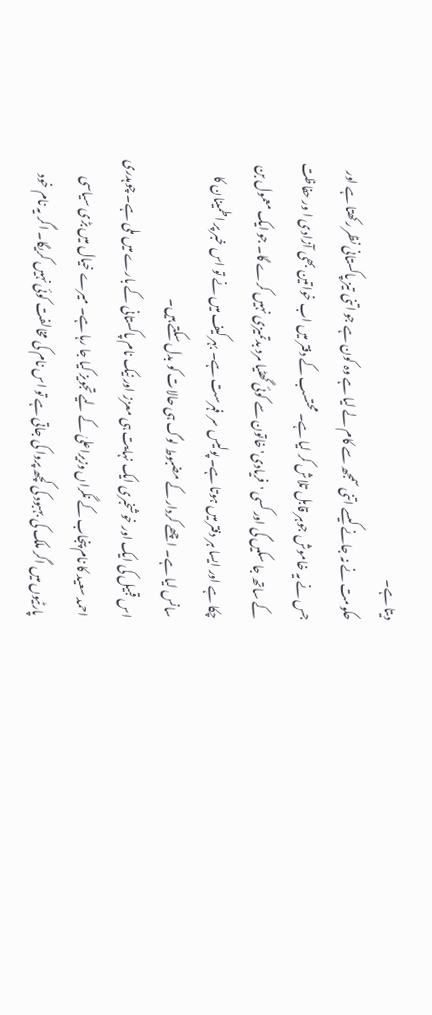دیتا ہے۔
حکومت نے نہ جانے کیسے اتنی سمجھ سے کام لے لیا ہے وہ کون ہے جو اتنی تیز پاکستانی نظر رکھتا ہے اور جس نے یہ خاموش جوہر قابل تلاش کر لیا ہے۔ محتسب کے دفتر میں اب خواتین بھی آزادی ا ور حفاظت کے ساتھ جا سکیں گی اور کسی 'فریادی' خاتون سے کوئی گھٹیا مرد بدتمیزی نہیں کرے گا۔ جو ایک معمول بن چکا ہے اور ایسا ہر دفتر میں ہوتا ہے۔ پولیس سر فہرست ہے۔ بہر کیف میں نے تو اس خبر پر اطمینان کا سانس لیا ہے۔ اچھے کردار کے مضبوط لوگ ہی حالات کو بدل سکتے ہیں۔
اس قبیل کی ایک اور خوشخبری ایک نہایت ہی معزز اور نیک نام پاکستانی کے بارے میں ملی ہے۔ چوہدری احمد سعید کا نام پنجاب کے نگراں وزیراعلیٰ کے لیے تجویز کیا جا رہا ہے۔ میرے خیال میں بڑی سیاسی پارٹیوں میں اگر ملک کی بہبود کی کچھ پروا کی جاتی ہے تو اس نام کی مخالفت کوئی نہیں کریگا۔ اگر یہ نام خود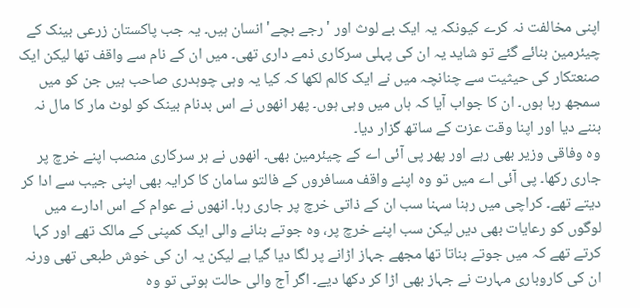اپنی مخالفت نہ کرے کیونکہ یہ ایک بے لوث اور 'رجے بچے' انسان ہیں۔ یہ جب پاکستان زرعی بینک کے چیئرمین بنائے گئے تو شاید یہ ان کی پہلی سرکاری ذمے داری تھی۔ میں ان کے نام سے واقف تھا لیکن ایک صنعتکار کی حیثیت سے چنانچہ میں نے ایک کالم لکھا کہ کیا یہ وہی چوہدری صاحب ہیں جن کو میں سمجھ رہا ہوں۔ ان کا جواب آیا کہ ہاں میں وہی ہوں۔ پھر انھوں نے اس بدنام بینک کو لوٹ مار کا مال نہ بننے دیا اور اپنا وقت عزت کے ساتھ گزار دیا۔
وہ وفاقی وزیر بھی رہے اور پھر پی آئی اے کے چیئرمین بھی۔ انھوں نے ہر سرکاری منصب اپنے خرچ پر جاری رکھا۔ پی آئی اے میں تو وہ اپنے واقف مسافروں کے فالتو سامان کا کرایہ بھی اپنی جیب سے ادا کر دیتے تھے۔ کراچی میں رہنا سہنا سب ان کے ذاتی خرچ پر جاری رہا۔ انھوں نے عوام کے اس ادارے میں لوگوں کو رعایات بھی دیں لیکن سب اپنے خرچ پر، وہ جوتے بنانے والی ایک کمپنی کے مالک تھے اور کہا کرتے تھے کہ میں جوتے بناتا تھا مجھے جہاز اڑانے پر لگا دیا گیا ہے لیکن یہ ان کی خوش طبعی تھی ورنہ ان کی کاروباری مہارت نے جہاز بھی اڑا کر دکھا دیے۔ اگر آج والی حالت ہوتی تو وہ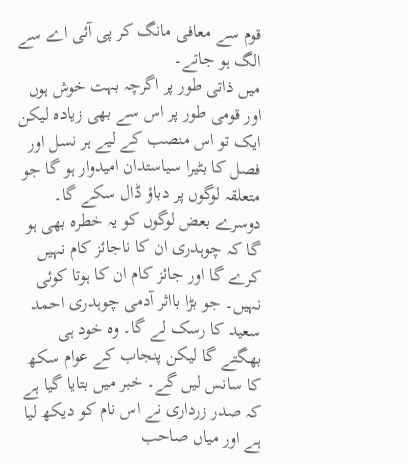قوم سے معافی مانگ کر پی آئی اے سے الگ ہو جاتے۔
میں ذاتی طور پر اگرچہ بہت خوش ہوں اور قومی طور پر اس سے بھی زیادہ لیکن ایک تو اس منصب کے لیے ہر نسل اور فصل کا بٹیرا سیاستدان امیدوار ہو گا جو متعلقہ لوگوں پر دباؤ ڈال سکے گا۔ دوسرے بعض لوگوں کو یہ خطرہ بھی ہو گا کہ چوہدری ان کا ناجائز کام نہیں کرے گا اور جائز کام ان کا ہوتا کوئی نہیں۔ جو بڑا بااثر آدمی چوہدری احمد سعید کا رسک لے گا۔ وہ خود ہی بھگتے گا لیکن پنجاب کے عوام سکھ کا سانس لیں گے۔ خبر میں بتایا گیا ہے کہ صدر زرداری نے اس نام کو دیکھ لیا ہے اور میاں صاحب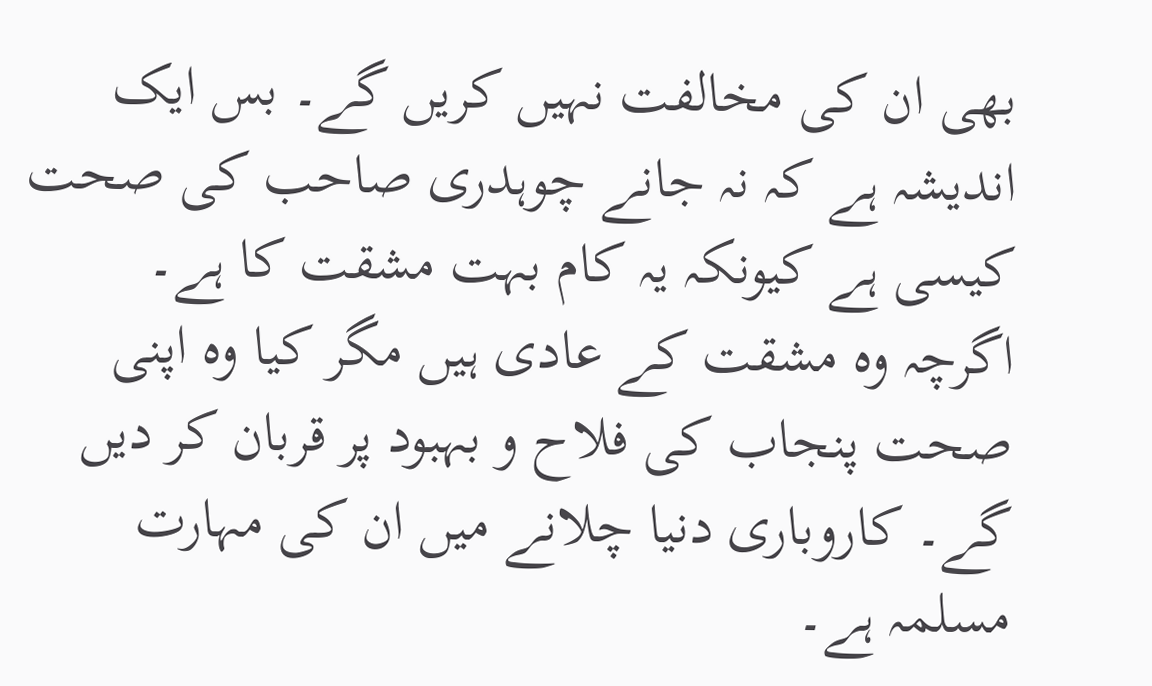بھی ان کی مخالفت نہیں کریں گے۔ بس ایک اندیشہ ہے کہ نہ جانے چوہدری صاحب کی صحت کیسی ہے کیونکہ یہ کام بہت مشقت کا ہے۔
اگرچہ وہ مشقت کے عادی ہیں مگر کیا وہ اپنی صحت پنجاب کی فلاح و بہبود پر قربان کر دیں گے۔ کاروباری دنیا چلانے میں ان کی مہارت مسلمہ ہے۔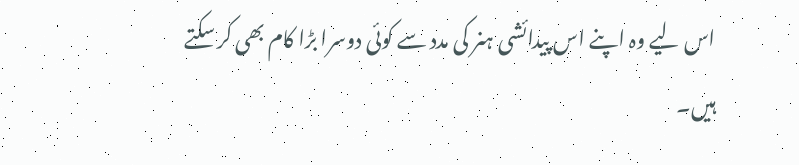اس لیے وہ اپنے اس پیدائشی ہنر کی مدد سے کوئی دوسرا بڑا کام بھی کر سکتے ہیں۔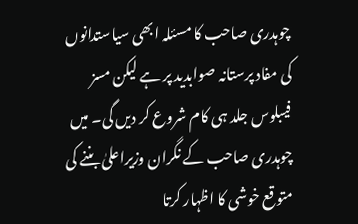چوہدری صاحب کا مسئلہ ابھی سیاستدانوں کی مفاد پرستانہ صوابدید پر ہے لیکن مسز فیبلوس جلد ہی کام شروع کر دیں گی۔ میں چوہدری صاحب کے نگران وزیراعلیٰ بننے کی متوقع خوشی کا اظہار کرتا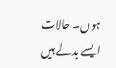ہوں۔ حالات ایسے بدلے ہیں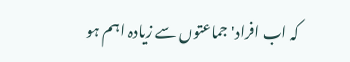کہ اب افراد' جماعتوں سے زیادہ اہم ہو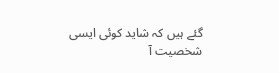گئے ہیں کہ شاید کوئی ایسی شخصیت آ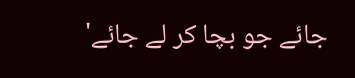جائے جو بچا کر لے جائے'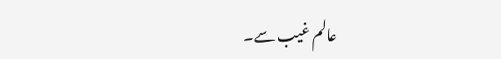عالم غیب سے۔